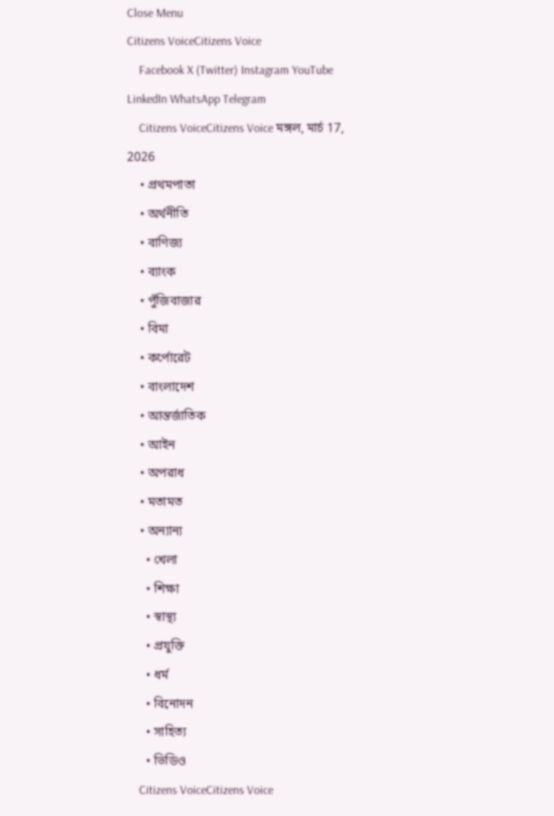Close Menu
Citizens VoiceCitizens Voice
    Facebook X (Twitter) Instagram YouTube LinkedIn WhatsApp Telegram
    Citizens VoiceCitizens Voice মঙ্গল, মার্চ 17, 2026
    • প্রথমপাতা
    • অর্থনীতি
    • বাণিজ্য
    • ব্যাংক
    • পুঁজিবাজার
    • বিমা
    • কর্পোরেট
    • বাংলাদেশ
    • আন্তর্জাতিক
    • আইন
    • অপরাধ
    • মতামত
    • অন্যান্য
      • খেলা
      • শিক্ষা
      • স্বাস্থ্য
      • প্রযুক্তি
      • ধর্ম
      • বিনোদন
      • সাহিত্য
      • ভিডিও
    Citizens VoiceCitizens Voice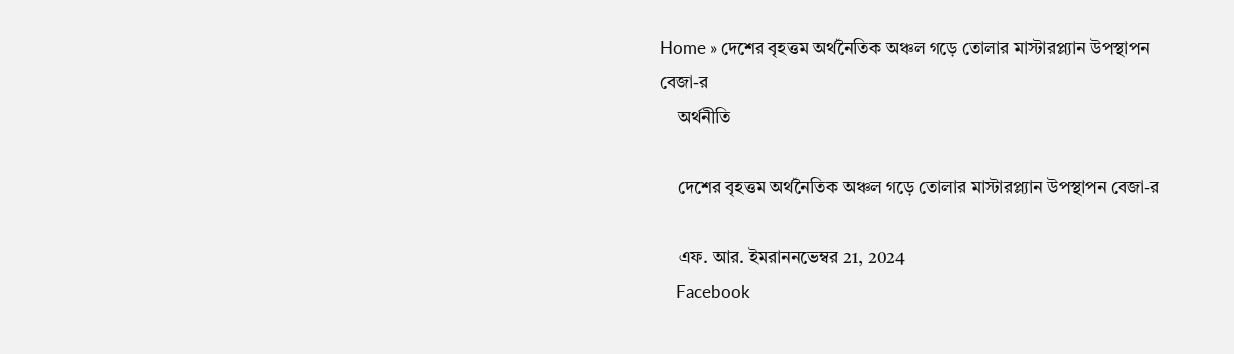Home » দেশের বৃহত্তম অর্থনৈতিক অঞ্চল গড়ে তোলার মাস্টারপ্ল্যান উপস্থাপন বেজা-র
    অর্থনীতি

    দেশের বৃহত্তম অর্থনৈতিক অঞ্চল গড়ে তোলার মাস্টারপ্ল্যান উপস্থাপন বেজা-র

    এফ. আর. ইমরাননভেম্বর 21, 2024
    Facebook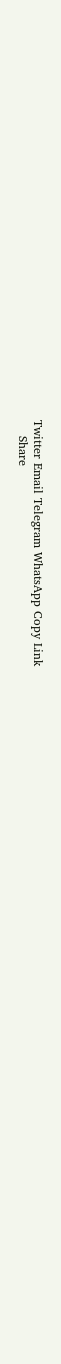Twitter Email Telegram WhatsApp Copy Link
    Share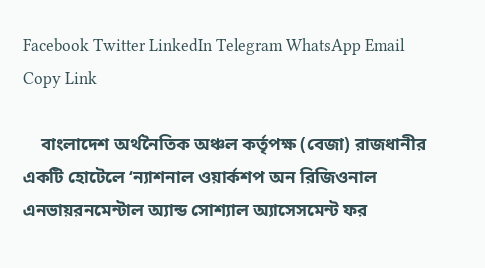Facebook Twitter LinkedIn Telegram WhatsApp Email Copy Link

    বাংলাদেশ অর্থনৈতিক অঞ্চল কর্তৃপক্ষ (বেজা) রাজধানীর একটি হোটেলে ‘ন্যাশনাল ওয়ার্কশপ অন রিজিওনাল এনভায়রনমেন্টাল অ্যান্ড সোশ্যাল অ্যাসেসমেন্ট ফর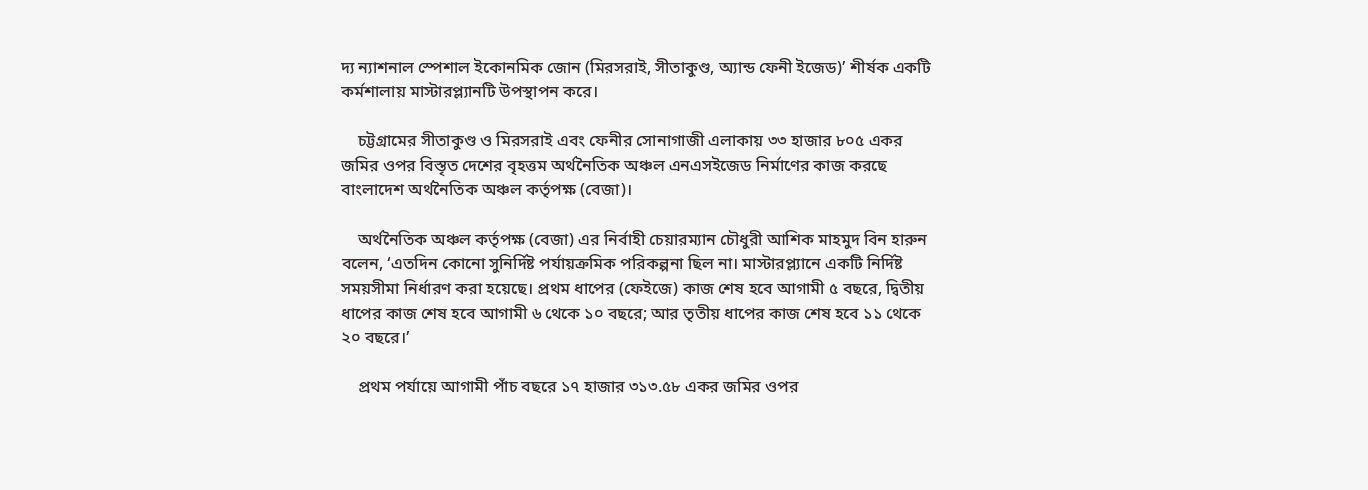দ্য ন্যাশনাল স্পেশাল ইকোনমিক জোন (মিরসরাই, সীতাকুণ্ড, অ্যান্ড ফেনী ইজেড)’ শীর্ষক একটি কর্মশালায় মাস্টারপ্ল্যানটি উপস্থাপন করে।

    চট্টগ্রামের সীতাকুণ্ড ও মিরসরাই এবং ফেনীর সোনাগাজী এলাকায় ৩৩ হাজার ৮০৫ একর জমির ওপর বিস্তৃত দেশের বৃহত্তম অর্থনৈতিক অঞ্চল এনএসইজেড নির্মাণের কাজ করছে বাংলাদেশ অর্থনৈতিক অঞ্চল কর্তৃপক্ষ (বেজা)।

    অর্থনৈতিক অঞ্চল কর্তৃপক্ষ (বেজা) এর নির্বাহী চেয়ারম্যান চৌধুরী আশিক মাহমুদ বিন হারুন বলেন, ‘এতদিন কোনো সুনির্দিষ্ট পর্যায়ক্রমিক পরিকল্পনা ছিল না। মাস্টারপ্ল্যানে একটি নির্দিষ্ট সময়সীমা নির্ধারণ করা হয়েছে। প্রথম ধাপের (ফেইজে) কাজ শেষ হবে আগামী ৫ বছরে, দ্বিতীয় ধাপের কাজ শেষ হবে আগামী ৬ থেকে ১০ বছরে; আর তৃতীয় ধাপের কাজ শেষ হবে ১১ থেকে ২০ বছরে।’

    প্রথম পর্যায়ে আগামী পাঁচ বছরে ১৭ হাজার ৩১৩.৫৮ একর জমির ওপর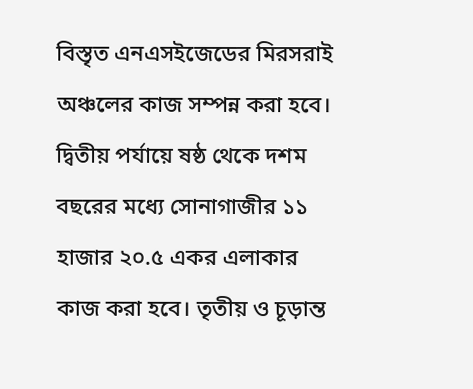বিস্তৃত এনএসইজেডের মিরসরাই অঞ্চলের কাজ সম্পন্ন করা হবে। দ্বিতীয় পর্যায়ে ষষ্ঠ থেকে দশম বছরের মধ্যে সোনাগাজীর ১১ হাজার ২০.৫ একর এলাকার কাজ করা হবে। তৃতীয় ও চূড়ান্ত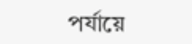পর্যায়ে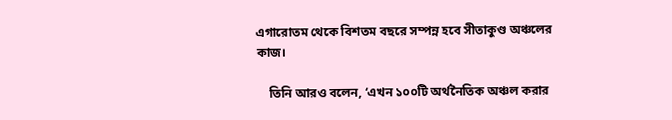এগারোতম থেকে বিশতম বছরে সম্পন্ন হবে সীতাকুণ্ড অঞ্চলের কাজ।

    তিনি আরও বলেন, ‘এখন ১০০টি অর্থনৈতিক অঞ্চল করার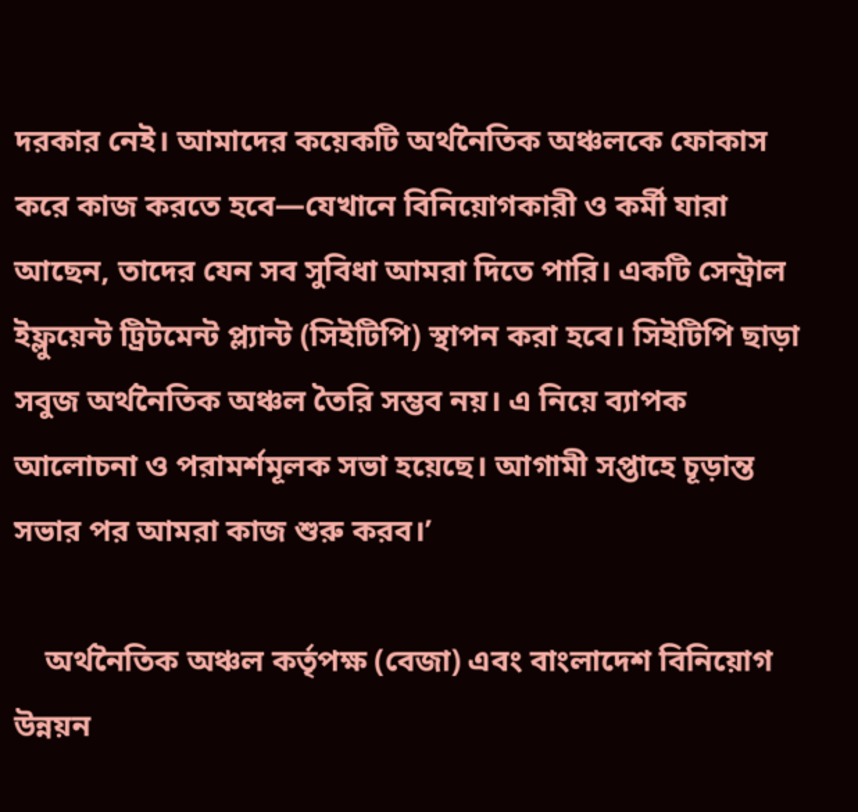দরকার নেই। আমাদের কয়েকটি অর্থনৈতিক অঞ্চলকে ফোকাস করে কাজ করতে হবে—যেখানে বিনিয়োগকারী ও কর্মী যারা আছেন, তাদের যেন সব সুবিধা আমরা দিতে পারি। একটি সেন্ট্রাল ইফ্লুয়েন্ট ট্রিটমেন্ট প্ল্যান্ট (সিইটিপি) স্থাপন করা হবে। সিইটিপি ছাড়া সবুজ অর্থনৈতিক অঞ্চল তৈরি সম্ভব নয়। এ নিয়ে ব্যাপক আলোচনা ও পরামর্শমূলক সভা হয়েছে। আগামী সপ্তাহে চূড়ান্ত সভার পর আমরা কাজ শুরু করব।’

    অর্থনৈতিক অঞ্চল কর্তৃপক্ষ (বেজা) এবং বাংলাদেশ বিনিয়োগ উন্নয়ন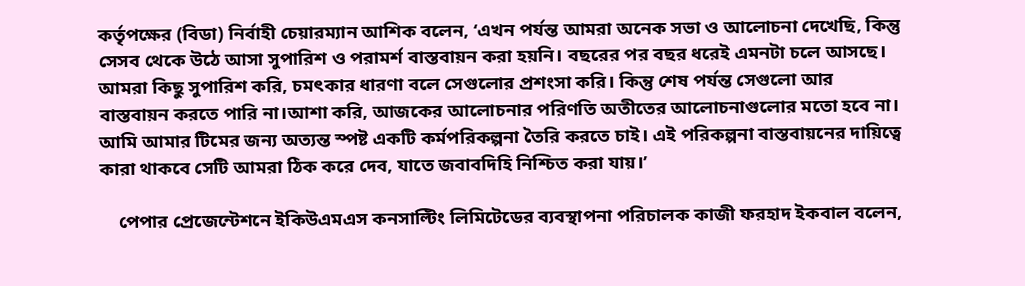কর্তৃপক্ষের (বিডা) নির্বাহী চেয়ারম্যান আশিক বলেন, ‘এখন পর্যন্ত আমরা অনেক সভা ও আলোচনা দেখেছি, কিন্তু সেসব থেকে উঠে আসা সুপারিশ ও পরামর্শ বাস্তবায়ন করা হয়নি। বছরের পর বছর ধরেই এমনটা চলে আসছে। আমরা কিছু সুপারিশ করি, চমৎকার ধারণা বলে সেগুলোর প্রশংসা করি। কিন্তু শেষ পর্যন্ত সেগুলো আর বাস্তবায়ন করতে পারি না।আশা করি, আজকের আলোচনার পরিণতি অতীতের আলোচনাগুলোর মতো হবে না। আমি আমার টিমের জন্য অত্যন্ত স্পষ্ট একটি কর্মপরিকল্পনা তৈরি করতে চাই। এই পরিকল্পনা বাস্তবায়নের দায়িত্বে কারা থাকবে সেটি আমরা ঠিক করে দেব, যাতে জবাবদিহি নিশ্চিত করা যায়।’

    পেপার প্রেজেন্টেশনে ইকিউএমএস কনসাল্টিং লিমিটেডের ব্যবস্থাপনা পরিচালক কাজী ফরহাদ ইকবাল বলেন,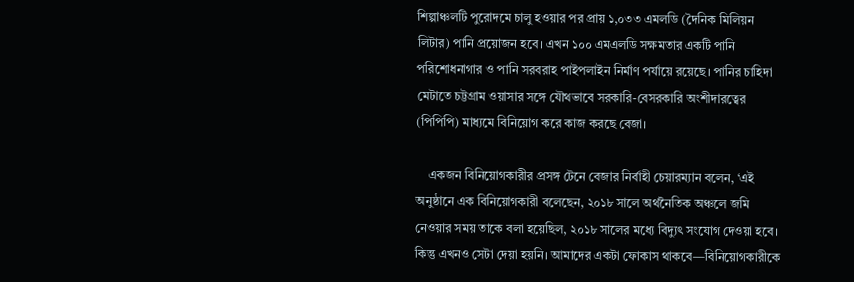শিল্পাঞ্চলটি পুরোদমে চালু হওয়ার পর প্রায় ১,০৩৩ এমলডি (দৈনিক মিলিয়ন লিটার) পানি প্রয়োজন হবে। এখন ১০০ এমএলডি সক্ষমতার একটি পানি পরিশোধনাগার ও পানি সরবরাহ পাইপলাইন নির্মাণ পর্যায়ে রয়েছে। পানির চাহিদা মেটাতে চট্টগ্রাম ওয়াসার সঙ্গে যৌথভাবে সরকারি-বেসরকারি অংশীদারত্বের (পিপিপি) মাধ্যমে বিনিয়োগ করে কাজ করছে বেজা।

    একজন বিনিয়োগকারীর প্রসঙ্গ টেনে বেজার নির্বাহী চেয়ারম্যান বলেন, ‘এই অনুষ্ঠানে এক বিনিয়োগকারী বলেছেন, ২০১৮ সালে অর্থনৈতিক অঞ্চলে জমি নেওয়ার সময় তাকে বলা হয়েছিল, ২০১৮ সালের মধ্যে বিদ্যুৎ সংযোগ দেওয়া হবে। কিন্তু এখনও সেটা দেয়া হয়নি। আমাদের একটা ফোকাস থাকবে—বিনিয়োগকারীকে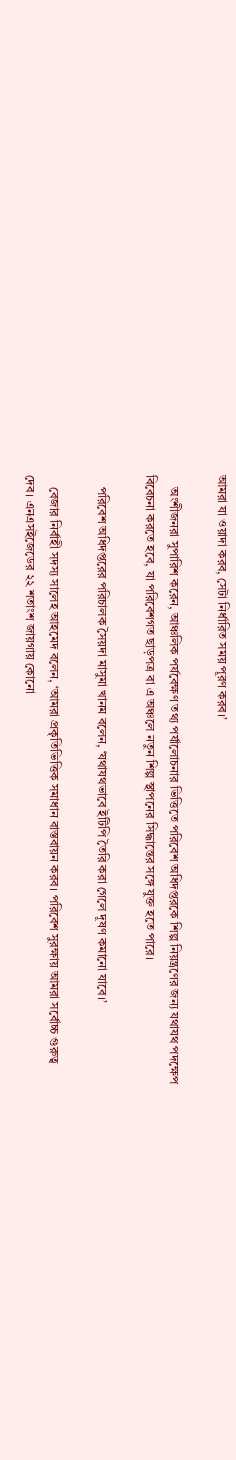আমরা যা ওয়াদা করব, সেটা নির্ধারিত সময় পূরণ করব।’

    অংশীজনরা সুপারিশ করেন, আঞ্চলিক পর্যবেক্ষণ তথ্য পর্যালোচনার ভিত্তিতে পরিবেশ অধিদপ্তরকে শিল্প নিয়ন্ত্রণের জন্য যথাযথ পদক্ষেপ বিবেচনা করতে হবে, যা পরিবেশগত ছাড়পত্র বা এ অঞ্চলে নতুন শিল্প স্থাপনের সিদ্ধান্তের সঙ্গে যুক্ত হতে পারে।

    পরিবেশ অধিদপ্তরের পরিচালক সৈয়দা মাসুমা খানম বলেন, ‘যথাযথভাবে ইটিপি তৈরি করা গেলে দূষণ কমানো যাবে।’

    বেজার নির্বাহী সদস্য সালেহ আহমেদ বলেন, ‘আমরা প্রকৃতিভিত্তিক সমাধান বাস্তবায়ন করব। পরিবেশ সুরক্ষায় আমরা সর্বোচ্চ গুরুত্ব দেব। এনএসইজেডের ২২ শতাংশ জায়গায় কোনো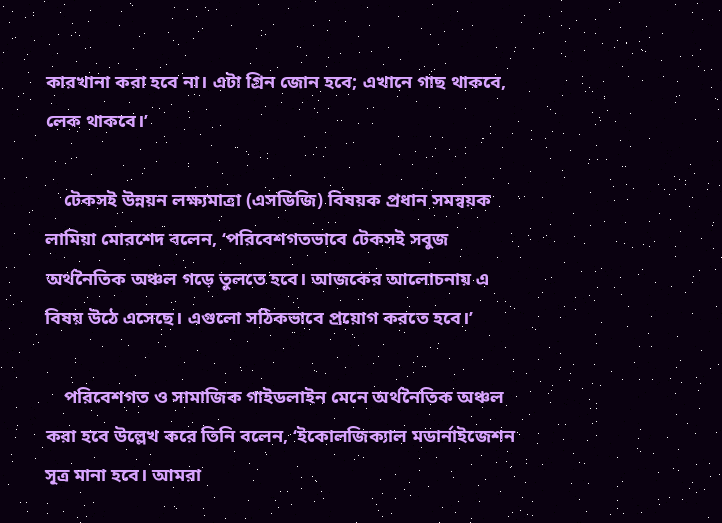কারখানা করা হবে না। এটা গ্রিন জোন হবে; এখানে গাছ থাকবে, লেক থাকবে।’

    টেকসই উন্নয়ন লক্ষ্যমাত্রা (এসডিজি) বিষয়ক প্রধান সমন্বয়ক লামিয়া মোরশেদ বলেন, ‘পরিবেশগতভাবে টেকসই সবুজ অর্থনৈতিক অঞ্চল গড়ে তুলতে হবে। আজকের আলোচনায় এ বিষয় উঠে এসেছে। এগুলো সঠিকভাবে প্রয়োগ করতে হবে।’

    পরিবেশগত ও সামাজিক গাইডলাইন মেনে অর্থনৈতিক অঞ্চল করা হবে উল্লেখ করে তিনি বলেন, ‘ইকোলজিক্যাল মডার্নাইজেশন সূত্র মানা হবে। আমরা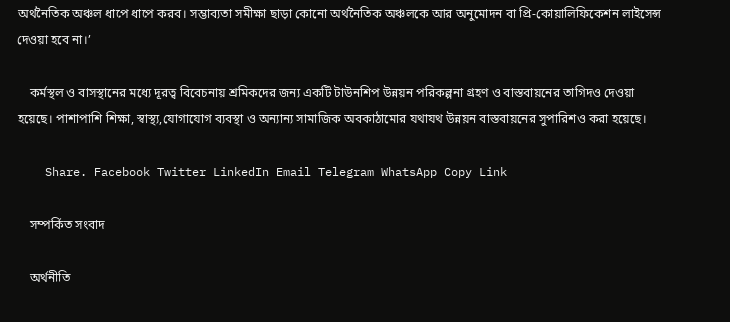অর্থনৈতিক অঞ্চল ধাপে ধাপে করব। সম্ভাব্যতা সমীক্ষা ছাড়া কোনো অর্থনৈতিক অঞ্চলকে আর অনুমোদন বা প্রি-কোয়ালিফিকেশন লাইসেন্স দেওয়া হবে না।’

    কর্মস্থল ও বাসস্থানের মধ্যে দূরত্ব বিবেচনায় শ্রমিকদের জন্য একটি টাউনশিপ উন্নয়ন পরিকল্পনা গ্রহণ ও বাস্তবায়নের তাগিদও দেওয়া হয়েছে। পাশাপাশি শিক্ষা, স্বাস্থ্য,যোগাযোগ ব্যবস্থা ও অন্যান্য সামাজিক অবকাঠামোর যথাযথ উন্নয়ন বাস্তবায়নের সুপারিশও করা হয়েছে।

    Share. Facebook Twitter LinkedIn Email Telegram WhatsApp Copy Link

    সম্পর্কিত সংবাদ

    অর্থনীতি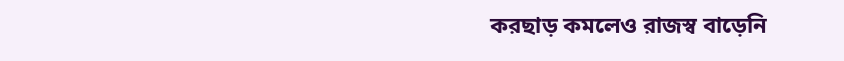করছাড় কমলেও রাজস্ব বাড়েনি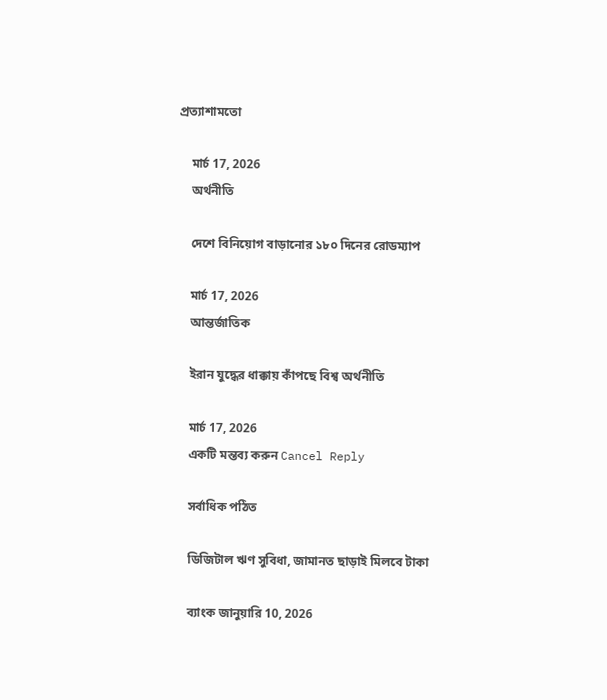প্রত্যাশামতো

    মার্চ 17, 2026
    অর্থনীতি

    দেশে বিনিয়োগ বাড়ানোর ১৮০ দিনের রোডম্যাপ

    মার্চ 17, 2026
    আন্তর্জাতিক

    ইরান যুদ্ধের ধাক্কায় কাঁপছে বিশ্ব অর্থনীতি

    মার্চ 17, 2026
    একটি মন্তব্য করুন Cancel Reply

    সর্বাধিক পঠিত

    ডিজিটাল ঋণ সুবিধা, জামানত ছাড়াই মিলবে টাকা

    ব্যাংক জানুয়ারি 10, 2026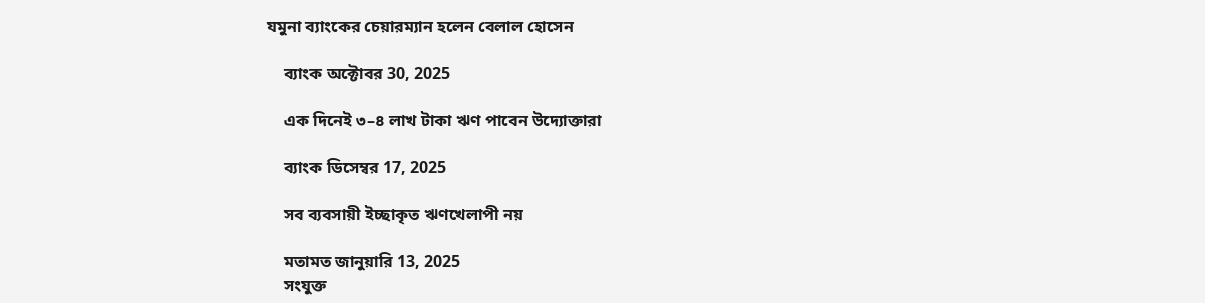যমুনা ব্যাংকের চেয়ারম্যান হলেন বেলাল হোসেন

    ব্যাংক অক্টোবর 30, 2025

    এক দিনেই ৩–৪ লাখ টাকা ঋণ পাবেন উদ্যোক্তারা

    ব্যাংক ডিসেম্বর 17, 2025

    সব ব্যবসায়ী ইচ্ছাকৃত ঋণখেলাপী নয়

    মতামত জানুয়ারি 13, 2025
    সংযুক্ত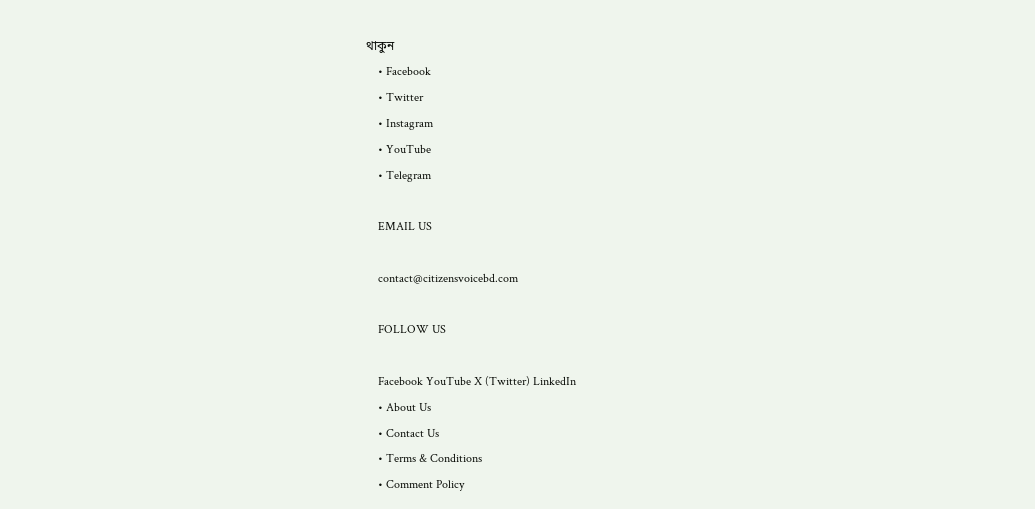থাকুন
    • Facebook
    • Twitter
    • Instagram
    • YouTube
    • Telegram

    EMAIL US

    contact@citizensvoicebd.com

    FOLLOW US

    Facebook YouTube X (Twitter) LinkedIn
    • About Us
    • Contact Us
    • Terms & Conditions
    • Comment Policy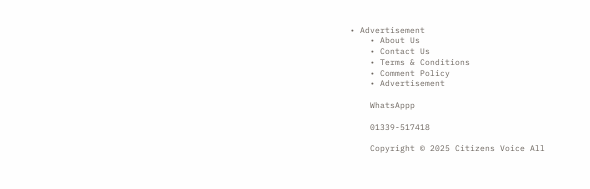• Advertisement
    • About Us
    • Contact Us
    • Terms & Conditions
    • Comment Policy
    • Advertisement

    WhatsAppp

    01339-517418

    Copyright © 2025 Citizens Voice All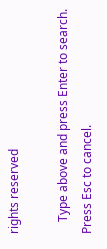rights reserved

    Type above and press Enter to search. Press Esc to cancel.